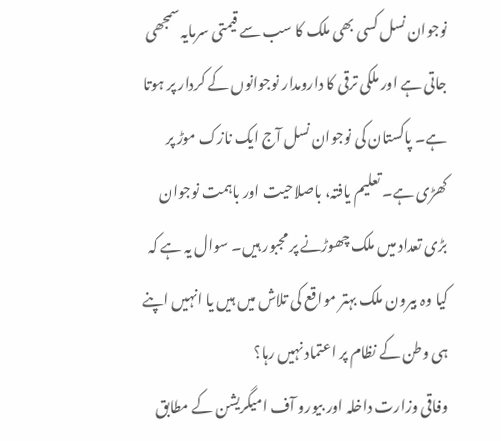نوجوان نسل کسی بھی ملک کا سب سے قیمتی سرمایہ سمجھی جاتی ہے اور ملکی ترقی کا دارومدار نوجوانوں کے کردار پر ہوتا ہے۔ پاکستان کی نوجوان نسل آج ایک نازک موڑ پر کھڑی ہے۔ تعلیم یافتہ، باصلاحیت اور باہمت نوجوان بڑی تعداد میں ملک چھوڑنے پر مجبور ہیں۔ سوال یہ ہے کہ کیا وہ بیرون ملک بہتر مواقع کی تلاش میں ہیں یا انہیں اپنے ہی وطن کے نظام پر اعتماد نہیں رہا؟
وفاقی وزارت داخلہ اور بیورو آف امیگریشن کے مطابق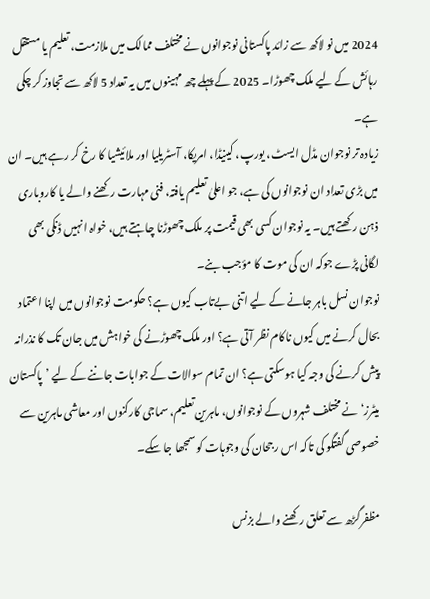2024 میں نو لاکھ سے زائد پاکستانی نوجوانوں نے مختلف ممالک میں ملازمت، تعلیم یا مستقل رہائش کے لیے ملک چھوڑا۔ 2025 کے پہلے چھ مہینوں میں یہ تعداد 5 لاکھ سے تجاوز کر چکی ہے۔
زیادہ تر نوجوان مڈل ایسٹ، یورپ، کینیڈا، امریکا، آسٹریلیا اور ملائیشیا کا رخ کر رہے ہیں۔ ان میں بڑی تعداد ان نوجوانوں کی ہے، جو اعلیٰ تعلیم یافتہ، فنی مہارت رکھنے والے یا کاروباری ذہن رکھتے ہیں۔ یہ نوجوان کسی بھی قیمت پر ملک چھوڑنا چاہتے ہیں، خواہ انہیں ڈنکی بھی لگانی پڑے جوکہ ان کی موت کا مؤجب بنے۔
نوجوان نسل باہر جانے کے لیے اتنی بےتاب کیوں ہے؟ حکومت نوجوانوں میں اپنا اعتماد بحال کرنے میں کیوں ناکام نظر آتی ہے؟ اور ملک چھوڑنے کی خواہش میں جان تک کا نذرانہ پیش کرنے کی وجہ کیا ہوسکتی ہے؟ ان تمام سوالات کے جوابات جاننے کے لیے ’پاکستان میٹرز‘ نے مختلف شہروں کے نوجوانوں، ماہرین تعلیم، سماجی کارکنوں اور معاشی ماہرین سے خصوصی گفتگو کی تاکہ اس رجحان کی وجوہات کو سمجھا جا سکے۔

مظفرگڑھ سے تعلق رکھنے والے بزنس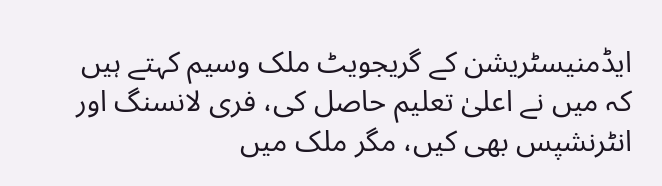ایڈمنیسٹریشن کے گریجویٹ ملک وسیم کہتے ہیں کہ میں نے اعلیٰ تعلیم حاصل کی، فری لانسنگ اور انٹرنشپس بھی کیں، مگر ملک میں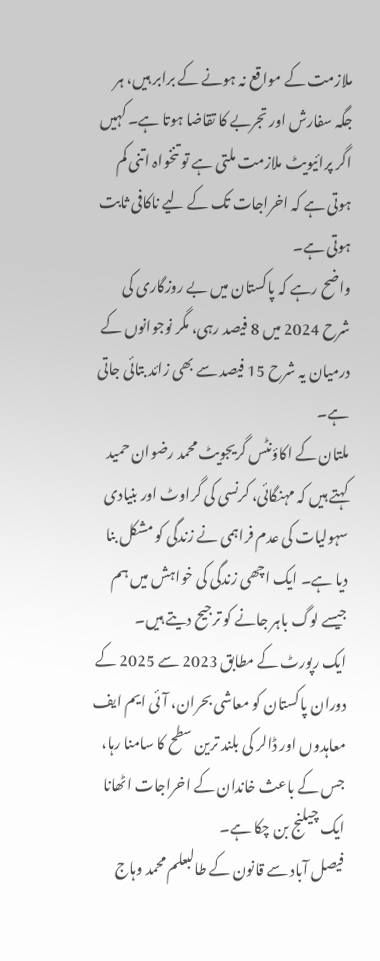ملازمت کے مواقع نہ ہونے کے برابر ہیں، ہر جگہ سفارش اور تجربے کا تقاضا ہوتا ہے۔ کہیں اگر پرائیویٹ ملازمت ملتی ہے تو تنخواہ اتنی کم ہوتی ہے کہ اخراجات تک کے لیے ناکافی ثابت ہوتی ہے۔
واضح رہے کہ پاکستان میں بے روزگاری کی شرح 2024 میں 8 فیصد رہی، مگر نوجوانوں کے درمیان یہ شرح 15 فیصد سے بھی زائد بتائی جاتی ہے۔
ملتان کے اکاؤنٹس گریجویٹ محمد رضوان حمید کہتے ہیں کہ مہنگائی، کرنسی کی گراوٹ اور بنیادی سہولیات کی عدم فراہمی نے زندگی کو مشکل بنا دیا ہے۔ ایک اچھی زندگی کی خواہش میں ہم جیسے لوگ باہر جانے کو ترجیح دیتے ہیں۔
ایک رپورٹ کے مطابق 2023 سے 2025 کے دوران پاکستان کو معاشی بحران، آئی ایم ایف معاہدوں اور ڈالر کی بلند ترین سطح کا سامنا رہا، جس کے باعث خاندان کے اخراجات اٹھانا ایک چیلنج بن چکا ہے۔
فیصل آباد سے قانون کے طالبعلم محمد وہاج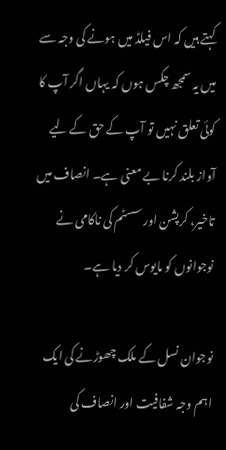کہتے ہیں کہ اس فیلڈ میں ہونے کی وجہ سے میں یہ سمجھ چکس ہوں کہ یہاں اگر آپ کا کوئی تعلق نہیں تو آپ کے حق کے لیے آواز بلند کرنا بے معنی ہے۔ انصاف میں تاخیر، کرپشن اور سسٹم کی ناکامی نے نوجوانوں کو مایوس کر دیا ہے۔

نوجوان نسل کے ملک چھوڑنے کی ایک اہم وجہ شفافیت اور انصاف کی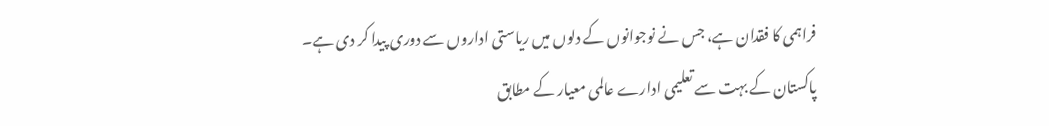فراہمی کا فقدان ہے، جس نے نوجوانوں کے دلوں میں ریاستی اداروں سے دوری پیدا کر دی ہے۔
پاکستان کے بہت سے تعلیمی ادارے عالمی معیار کے مطابق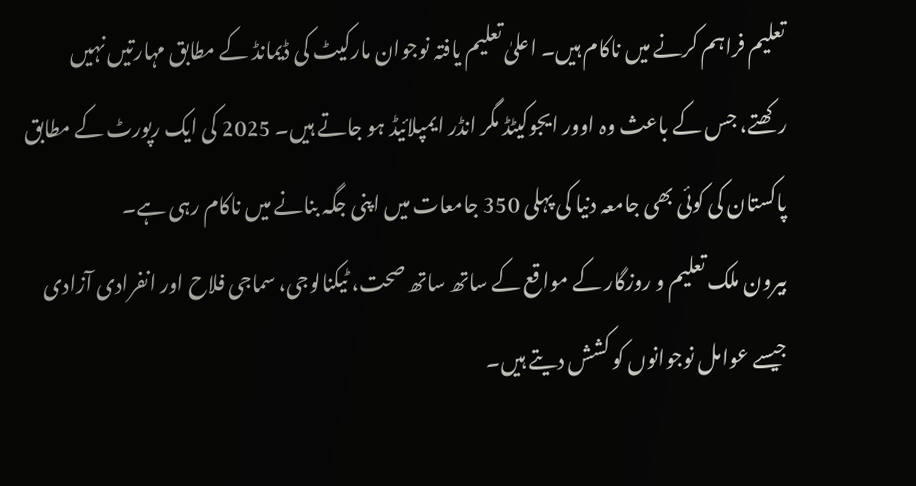تعلیم فراہم کرنے میں ناکام ہیں۔ اعلیٰ تعلیم یافتہ نوجوان مارکیٹ کی ڈیمانڈ کے مطابق مہارتیں نہیں رکھتے، جس کے باعث وہ اوور ایجوکیٹڈ مگر انڈر ایمپلائیڈ ہو جاتے ہیں۔ 2025 کی ایک رپورٹ کے مطابق پاکستان کی کوئی بھی جامعہ دنیا کی پہلی 350 جامعات میں اپنی جگہ بنانے میں ناکام رہی ہے۔
بیرون ملک تعلیم و روزگار کے مواقع کے ساتھ ساتھ صحت، ٹیکنالوجی، سماجی فلاح اور انفرادی آزادی جیسے عوامل نوجوانوں کو کشش دیتے ہیں۔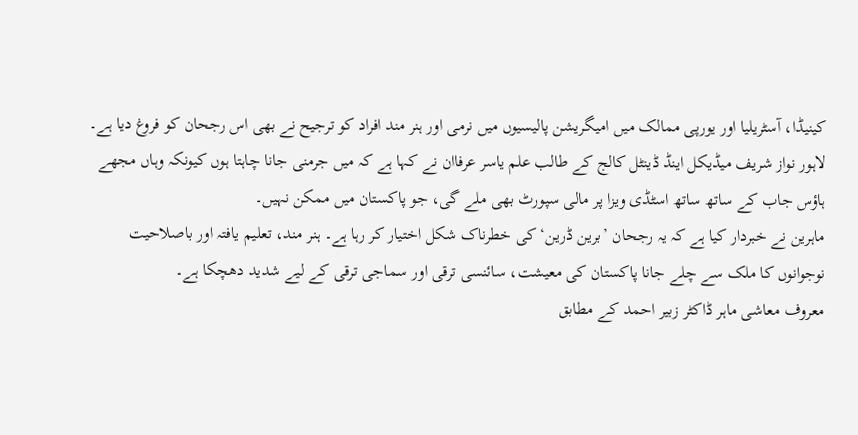کینیڈا، آسٹریلیا اور یورپی ممالک میں امیگریشن پالیسیوں میں نرمی اور ہنر مند افراد کو ترجیح نے بھی اس رجحان کو فروغ دیا ہے۔
لاہور نواز شریف میڈیکل اینڈ ڈینٹل کالج کے طالب علم یاسر عرفاان نے کہا ہے کہ میں جرمنی جانا چاہتا ہوں کیونکہ وہاں مجھے ہاؤس جاب کے ساتھ ساتھ اسٹڈی ویزا پر مالی سپورٹ بھی ملے گی، جو پاکستان میں ممکن نہیں۔
ماہرین نے خبردار کیا ہے کہ یہ رجحان ’برین ڈرین‘ کی خطرناک شکل اختیار کر رہا ہے۔ ہنر مند، تعلیم یافتہ اور باصلاحیت نوجوانوں کا ملک سے چلے جانا پاکستان کی معیشت، سائنسی ترقی اور سماجی ترقی کے لیے شدید دھچکا ہے۔
معروف معاشی ماہر ڈاکٹر زبیر احمد کے مطابق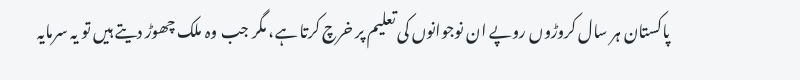پاکستان ہر سال کروڑوں روپے ان نوجوانوں کی تعلیم پر خرچ کرتا ہے، مگر جب وہ ملک چھوڑ دیتے ہیں تو یہ سرمایہ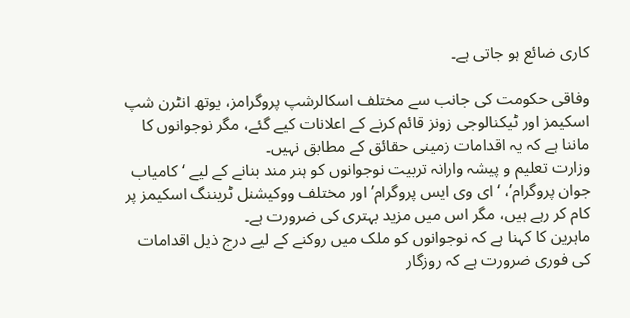کاری ضائع ہو جاتی ہے۔

وفاقی حکومت کی جانب سے مختلف اسکالرشپ پروگرامز، یوتھ انٹرن شپ اسکیمز اور ٹیکنالوجی زونز قائم کرنے کے اعلانات کیے گئے، مگر نوجوانوں کا ماننا ہے کہ یہ اقدامات زمینی حقائق کے مطابق نہیں۔
وزارت تعلیم و پیشہ وارانہ تربیت نوجوانوں کو ہنر مند بنانے کے لیے ‘کامیاب جوان پروگرام’، ‘ای وی ایس پروگرام’ اور مختلف ووکیشنل ٹریننگ اسکیمز پر کام کر رہے ہیں، مگر اس میں مزید بہتری کی ضرورت ہے۔
ماہرین کا کہنا ہے کہ نوجوانوں کو ملک میں روکنے کے لیے درج ذیل اقدامات کی فوری ضرورت ہے کہ روزگار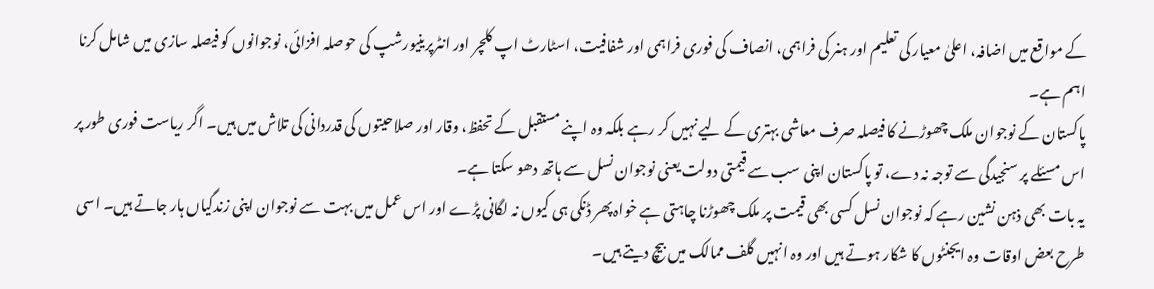کے مواقع میں اضافہ، اعلیٰ معیار کی تعلیم اور ہنر کی فراہمی، انصاف کی فوری فراہمی اور شفافیت، اسٹارٹ اپ کلچر اور انٹرپرینیورشپ کی حوصلہ افزائی، نوجوانوں کو فیصلہ سازی میں شامل کرنا اہم ہے۔
پاکستان کے نوجوان ملک چھوڑنے کا فیصلہ صرف معاشی بہتری کے لیے نہیں کر رہے بلکہ وہ اپنے مستقبل کے تحفظ، وقار اور صلاحیتوں کی قدردانی کی تلاش میں ہیں۔ اگر ریاست فوری طور پر اس مسئلے پر سنجیدگی سے توجہ نہ دے، تو پاکستان اپنی سب سے قیمتی دولت یعنی نوجوان نسل سے ہاتھ دھو سکتا ہے۔
یہ بات بھی ذہن نشین رہے کہ نوجوان نسل کسی بھی قیمت پر ملک چھوڑنا چاہتی ہے خواہ پھر ڈنکی ہی کیوں نہ لگانی پڑے اور اس عمل میں بہت سے نوجوان اپنی زندگیاں ہار جاتے ہیں۔ اسی طرح بعض اوقات وہ ایجنٹوں کا شکار ہوتے ہیں اور وہ انہیں گلف ممالک میں بیچ دیتے ہیں۔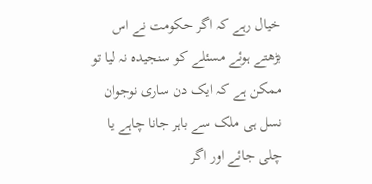خیال رہے کہ اگر حکومت نے اس بڑھتے ہوئے مسئلے کو سنجیدہ نہ لیا تو ممکن ہے کہ ایک دن ساری نوجوان نسل ہی ملک سے باہر جانا چاہے یا چلی جائے اور اگر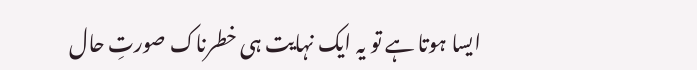ایسا ہوتا ہے تو یہ ایک نہایت ہی خطرناک صورتِ حال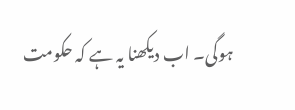ہوگی۔ اب دیکھنا یہ ہے کہ حکومت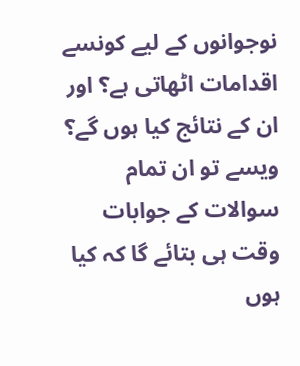نوجوانوں کے لیے کونسے اقدامات اٹھاتی ہے؟ اور ان کے نتائج کیا ہوں گے؟
ویسے تو ان تمام سوالات کے جوابات وقت ہی بتائے گا کہ کیا ہوں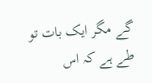گے مگر ایک بات تو طے ہے کہ اس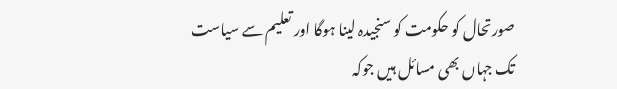صورتحال کو حکومت کو سنجیدہ لینا ہوگا اور تعلیم سے سیاست تک جہاں بھی مسائل ہیں جوکہ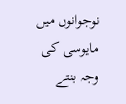نوجوانوں میں مایوسی کی وجہ بنتے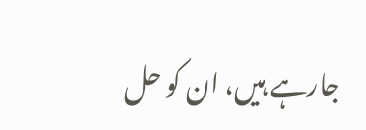جارہے ہیں، ان کو حل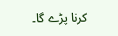کرنا پڑے گا۔